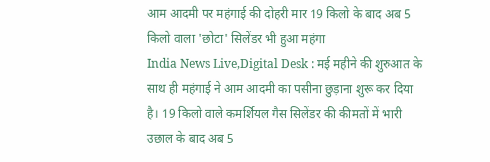आम आदमी पर महंगाई की दोहरी मार 19 किलो के बाद अब 5 किलो वाला 'छोटा' सिलेंडर भी हुआ महंगा
India News Live,Digital Desk : मई महीने की शुरुआत के साथ ही महंगाई ने आम आदमी का पसीना छुड़ाना शुरू कर दिया है। 19 किलो वाले कमर्शियल गैस सिलेंडर की कीमतों में भारी उछाल के बाद अब 5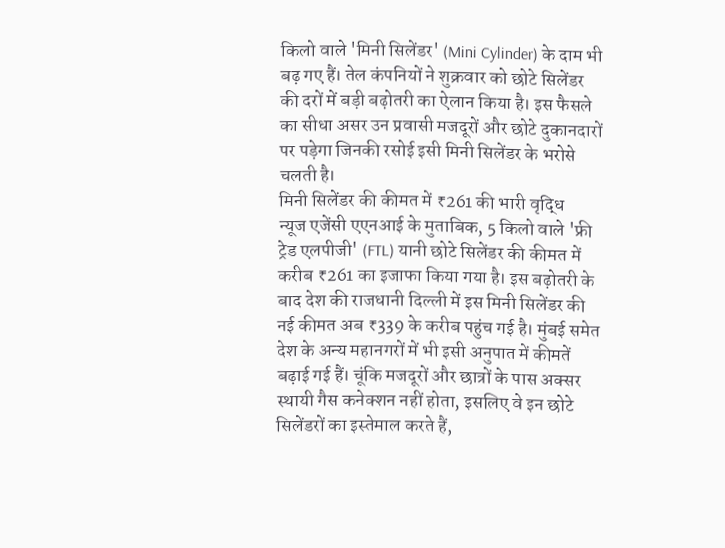किलो वाले 'मिनी सिलेंडर' (Mini Cylinder) के दाम भी बढ़ गए हैं। तेल कंपनियों ने शुक्रवार को छोटे सिलेंडर की दरों में बड़ी बढ़ोतरी का ऐलान किया है। इस फैसले का सीधा असर उन प्रवासी मजदूरों और छोटे दुकानदारों पर पड़ेगा जिनकी रसोई इसी मिनी सिलेंडर के भरोसे चलती है।
मिनी सिलेंडर की कीमत में ₹261 की भारी वृद्धि
न्यूज एजेंसी एएनआई के मुताबिक, 5 किलो वाले 'फ्री ट्रेड एलपीजी' (FTL) यानी छोटे सिलेंडर की कीमत में करीब ₹261 का इजाफा किया गया है। इस बढ़ोतरी के बाद देश की राजधानी दिल्ली में इस मिनी सिलेंडर की नई कीमत अब ₹339 के करीब पहुंच गई है। मुंबई समेत देश के अन्य महानगरों में भी इसी अनुपात में कीमतें बढ़ाई गई हैं। चूंकि मजदूरों और छात्रों के पास अक्सर स्थायी गैस कनेक्शन नहीं होता, इसलिए वे इन छोटे सिलेंडरों का इस्तेमाल करते हैं,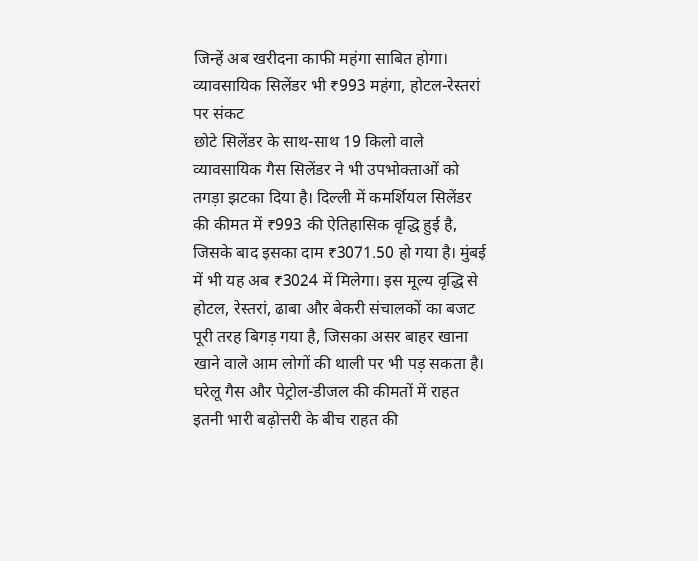जिन्हें अब खरीदना काफी महंगा साबित होगा।
व्यावसायिक सिलेंडर भी ₹993 महंगा, होटल-रेस्तरां पर संकट
छोटे सिलेंडर के साथ-साथ 19 किलो वाले व्यावसायिक गैस सिलेंडर ने भी उपभोक्ताओं को तगड़ा झटका दिया है। दिल्ली में कमर्शियल सिलेंडर की कीमत में ₹993 की ऐतिहासिक वृद्धि हुई है, जिसके बाद इसका दाम ₹3071.50 हो गया है। मुंबई में भी यह अब ₹3024 में मिलेगा। इस मूल्य वृद्धि से होटल, रेस्तरां, ढाबा और बेकरी संचालकों का बजट पूरी तरह बिगड़ गया है, जिसका असर बाहर खाना खाने वाले आम लोगों की थाली पर भी पड़ सकता है।
घरेलू गैस और पेट्रोल-डीजल की कीमतों में राहत
इतनी भारी बढ़ोत्तरी के बीच राहत की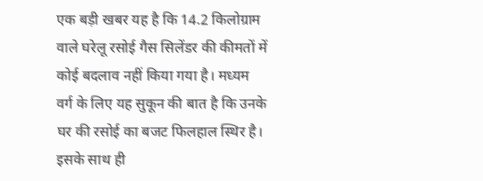एक बड़ी खबर यह है कि 14.2 किलोग्राम वाले घरेलू रसोई गैस सिलेंडर की कीमतों में कोई बदलाव नहीं किया गया है। मध्यम वर्ग के लिए यह सुकून की बात है कि उनके घर की रसोई का बजट फिलहाल स्थिर है। इसके साथ ही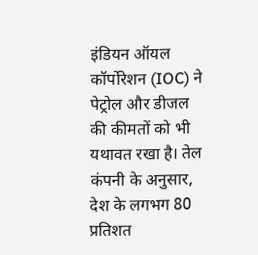इंडियन ऑयल कॉर्पोरेशन (IOC) ने पेट्रोल और डीजल की कीमतों को भी यथावत रखा है। तेल कंपनी के अनुसार, देश के लगभग 80 प्रतिशत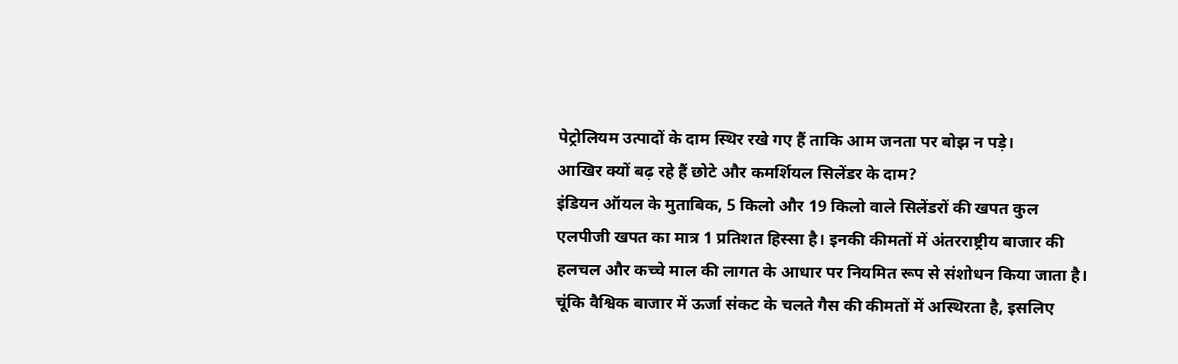पेट्रोलियम उत्पादों के दाम स्थिर रखे गए हैं ताकि आम जनता पर बोझ न पड़े।
आखिर क्यों बढ़ रहे हैं छोटे और कमर्शियल सिलेंडर के दाम?
इंडियन ऑयल के मुताबिक, 5 किलो और 19 किलो वाले सिलेंडरों की खपत कुल एलपीजी खपत का मात्र 1 प्रतिशत हिस्सा है। इनकी कीमतों में अंतरराष्ट्रीय बाजार की हलचल और कच्चे माल की लागत के आधार पर नियमित रूप से संशोधन किया जाता है। चूंकि वैश्विक बाजार में ऊर्जा संकट के चलते गैस की कीमतों में अस्थिरता है, इसलिए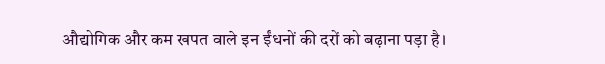औद्योगिक और कम खपत वाले इन ईंधनों की दरों को बढ़ाना पड़ा है।